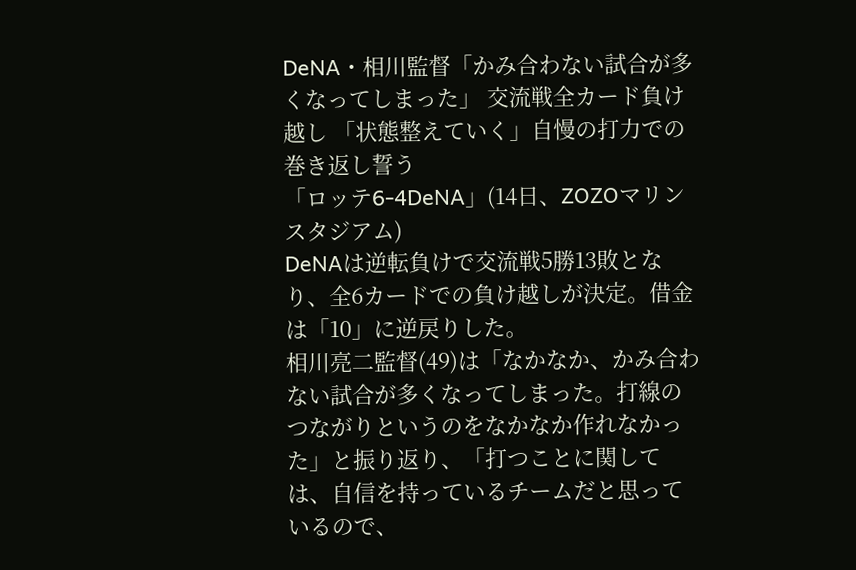DeNA・相川監督「かみ合わない試合が多くなってしまった」 交流戦全カード負け越し 「状態整えていく」自慢の打力での巻き返し誓う
「ロッテ6-4DeNA」(14日、ZOZOマリンスタジアム)
DeNAは逆転負けで交流戦5勝13敗となり、全6カードでの負け越しが決定。借金は「10」に逆戻りした。
相川亮二監督(49)は「なかなか、かみ合わない試合が多くなってしまった。打線のつながりというのをなかなか作れなかった」と振り返り、「打つことに関しては、自信を持っているチームだと思っているので、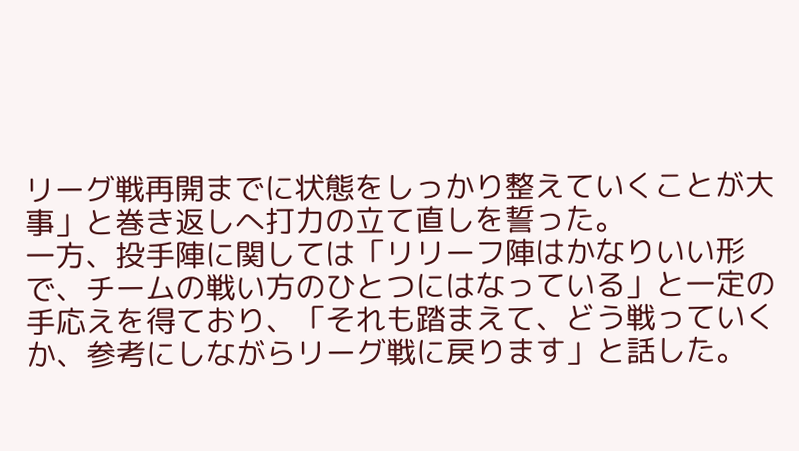リーグ戦再開までに状態をしっかり整えていくことが大事」と巻き返しへ打力の立て直しを誓った。
一方、投手陣に関しては「リリーフ陣はかなりいい形で、チームの戦い方のひとつにはなっている」と一定の手応えを得ており、「それも踏まえて、どう戦っていくか、参考にしながらリーグ戦に戻ります」と話した。